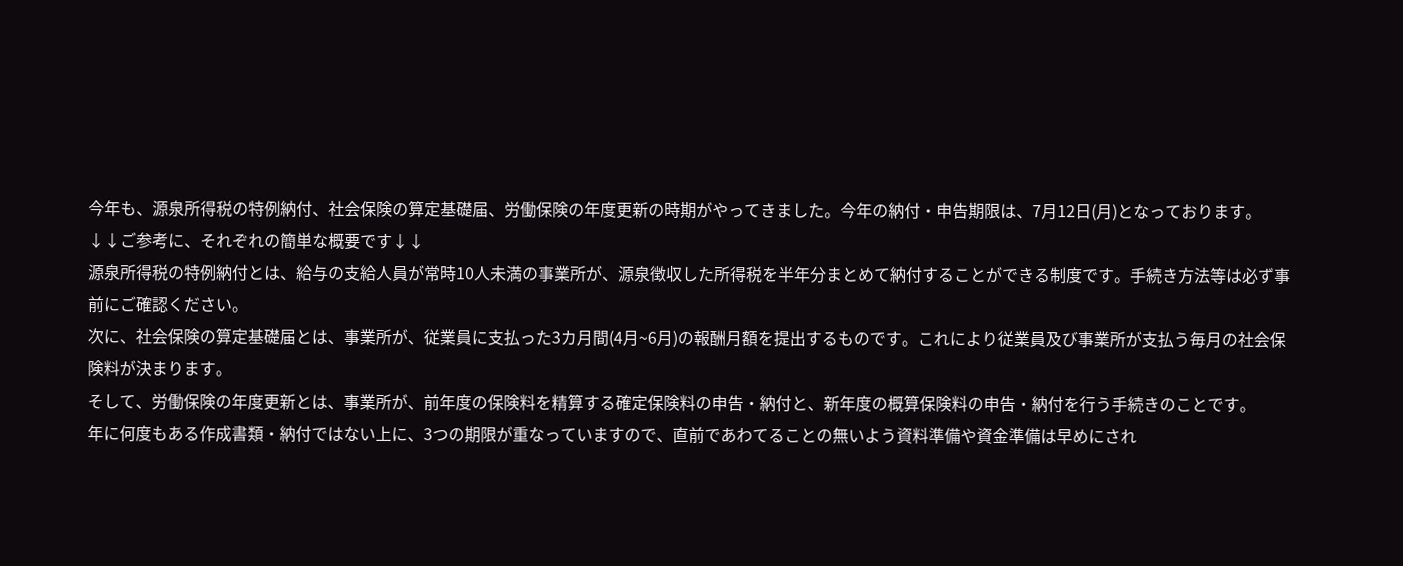今年も、源泉所得税の特例納付、社会保険の算定基礎届、労働保険の年度更新の時期がやってきました。今年の納付・申告期限は、7月12日(月)となっております。
↓↓ご参考に、それぞれの簡単な概要です↓↓
源泉所得税の特例納付とは、給与の支給人員が常時10人未満の事業所が、源泉徴収した所得税を半年分まとめて納付することができる制度です。手続き方法等は必ず事前にご確認ください。
次に、社会保険の算定基礎届とは、事業所が、従業員に支払った3カ月間(4月~6月)の報酬月額を提出するものです。これにより従業員及び事業所が支払う毎月の社会保険料が決まります。
そして、労働保険の年度更新とは、事業所が、前年度の保険料を精算する確定保険料の申告・納付と、新年度の概算保険料の申告・納付を行う手続きのことです。
年に何度もある作成書類・納付ではない上に、3つの期限が重なっていますので、直前であわてることの無いよう資料準備や資金準備は早めにされ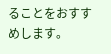ることをおすすめします。